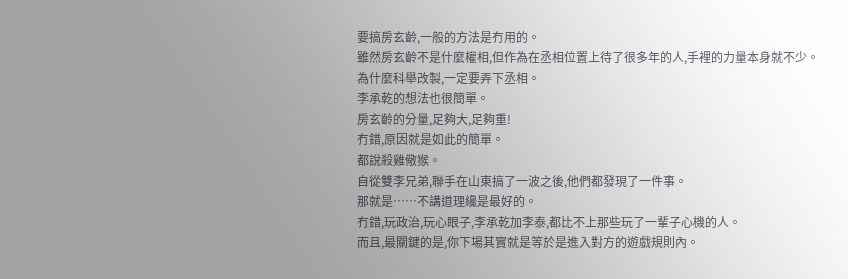要搞房玄齡,一般的方法是冇用的。
雖然房玄齡不是什麼權相,但作為在丞相位置上待了很多年的人,手裡的力量本身就不少。
為什麼科舉改製,一定要弄下丞相。
李承乾的想法也很簡單。
房玄齡的分量,足夠大,足夠重!
冇錯,原因就是如此的簡單。
都說殺雞儆猴。
自從雙李兄弟,聯手在山東搞了一波之後,他們都發現了一件事。
那就是……不講道理纔是最好的。
冇錯,玩政治,玩心眼子,李承乾加李泰,都比不上那些玩了一輩子心機的人。
而且,最關鍵的是,你下場其實就是等於是進入對方的遊戲規則內。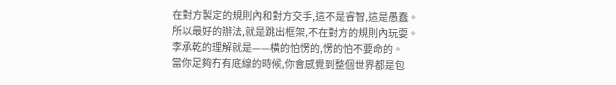在對方製定的規則內和對方交手,這不是睿智,這是愚蠢。
所以最好的辦法,就是跳出框架,不在對方的規則內玩耍。
李承乾的理解就是——橫的怕愣的,愣的怕不要命的。
當你足夠冇有底線的時候,你會感覺到整個世界都是包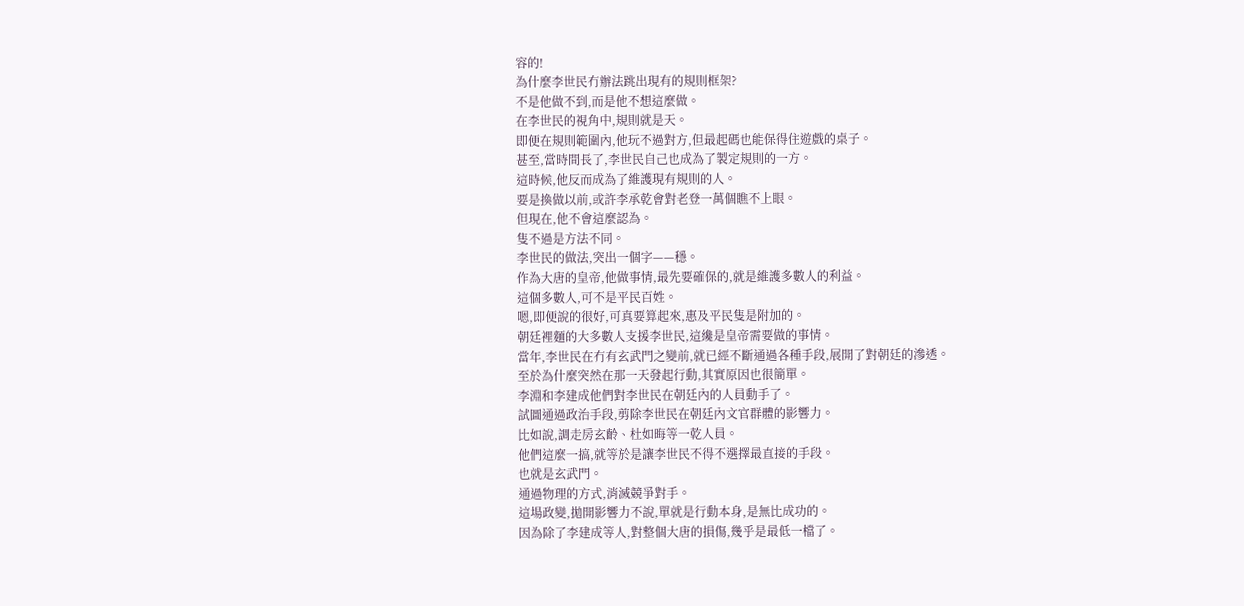容的!
為什麼李世民冇辦法跳出現有的規則框架?
不是他做不到,而是他不想這麼做。
在李世民的視角中,規則就是天。
即便在規則範圍內,他玩不過對方,但最起碼也能保得住遊戲的桌子。
甚至,當時間長了,李世民自己也成為了製定規則的一方。
這時候,他反而成為了維護現有規則的人。
要是換做以前,或許李承乾會對老登一萬個瞧不上眼。
但現在,他不會這麼認為。
隻不過是方法不同。
李世民的做法,突出一個字——穩。
作為大唐的皇帝,他做事情,最先要確保的,就是維護多數人的利益。
這個多數人,可不是平民百姓。
嗯,即便說的很好,可真要算起來,惠及平民隻是附加的。
朝廷裡麵的大多數人支援李世民,這纔是皇帝需要做的事情。
當年,李世民在冇有玄武門之變前,就已經不斷通過各種手段,展開了對朝廷的滲透。
至於為什麼突然在那一天發起行動,其實原因也很簡單。
李淵和李建成他們對李世民在朝廷內的人員動手了。
試圖通過政治手段,剪除李世民在朝廷內文官群體的影響力。
比如說,調走房玄齡、杜如晦等一乾人員。
他們這麼一搞,就等於是讓李世民不得不選擇最直接的手段。
也就是玄武門。
通過物理的方式,消滅競爭對手。
這場政變,拋開影響力不說,單就是行動本身,是無比成功的。
因為除了李建成等人,對整個大唐的損傷,幾乎是最低一檔了。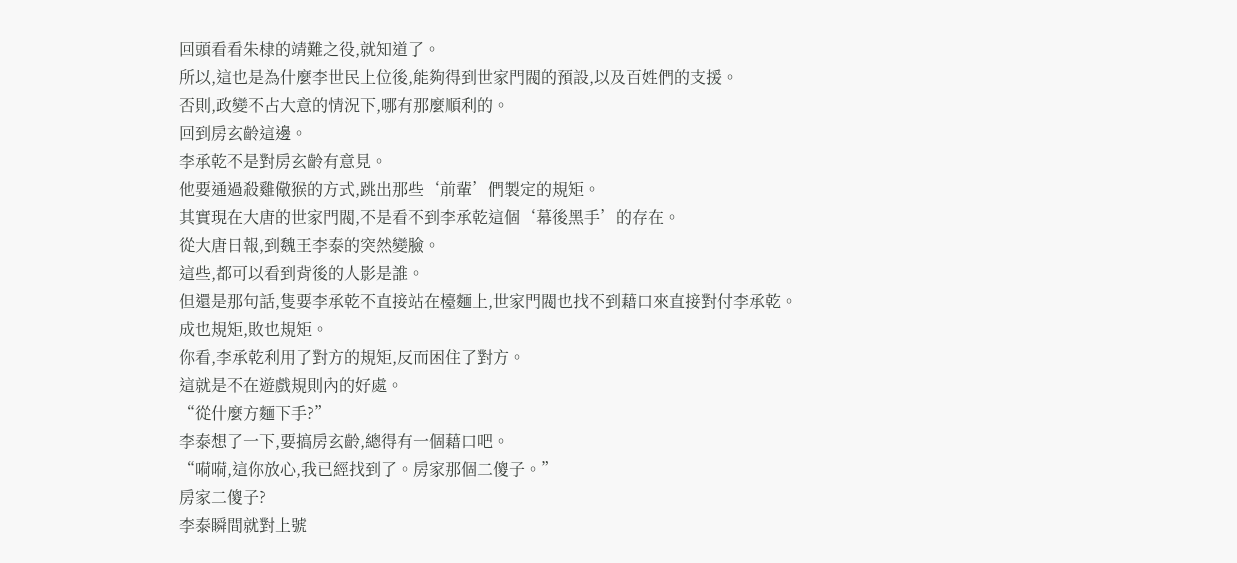回頭看看朱棣的靖難之役,就知道了。
所以,這也是為什麼李世民上位後,能夠得到世家門閥的預設,以及百姓們的支援。
否則,政變不占大意的情況下,哪有那麼順利的。
回到房玄齡這邊。
李承乾不是對房玄齡有意見。
他要通過殺雞儆猴的方式,跳出那些‘前輩’們製定的規矩。
其實現在大唐的世家門閥,不是看不到李承乾這個‘幕後黑手’的存在。
從大唐日報,到魏王李泰的突然變臉。
這些,都可以看到背後的人影是誰。
但還是那句話,隻要李承乾不直接站在檯麵上,世家門閥也找不到藉口來直接對付李承乾。
成也規矩,敗也規矩。
你看,李承乾利用了對方的規矩,反而困住了對方。
這就是不在遊戲規則內的好處。
“從什麼方麵下手?”
李泰想了一下,要搞房玄齡,總得有一個藉口吧。
“嗬嗬,這你放心,我已經找到了。房家那個二傻子。”
房家二傻子?
李泰瞬間就對上號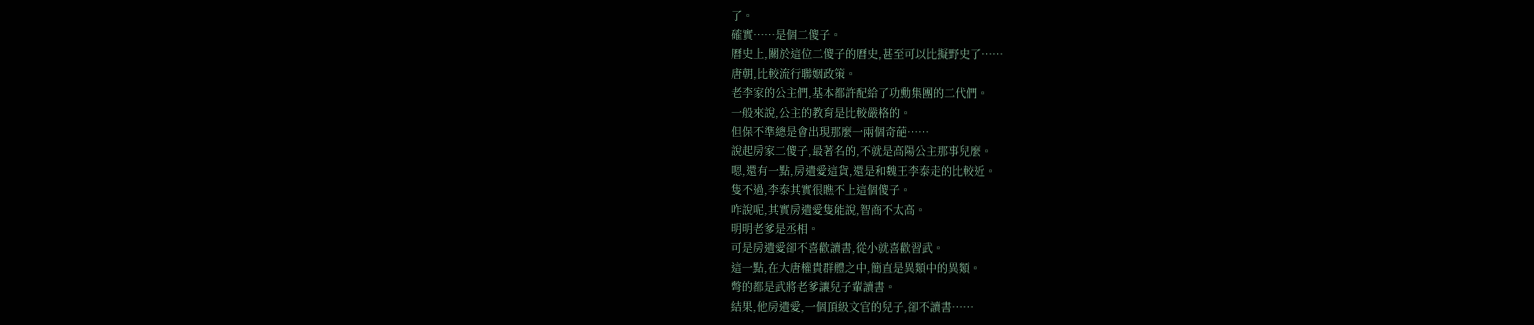了。
確實……是個二傻子。
曆史上,關於這位二傻子的曆史,甚至可以比擬野史了……
唐朝,比較流行聯姻政策。
老李家的公主們,基本都許配給了功勳集團的二代們。
一般來說,公主的教育是比較嚴格的。
但保不準總是會出現那麼一兩個奇葩……
說起房家二傻子,最著名的,不就是高陽公主那事兒麼。
嗯,還有一點,房遺愛這貨,還是和魏王李泰走的比較近。
隻不過,李泰其實很瞧不上這個傻子。
咋說呢,其實房遺愛隻能說,智商不太高。
明明老爹是丞相。
可是房遺愛卻不喜歡讀書,從小就喜歡習武。
這一點,在大唐權貴群體之中,簡直是異類中的異類。
彆的都是武將老爹讓兒子輩讀書。
結果,他房遺愛,一個頂級文官的兒子,卻不讀書……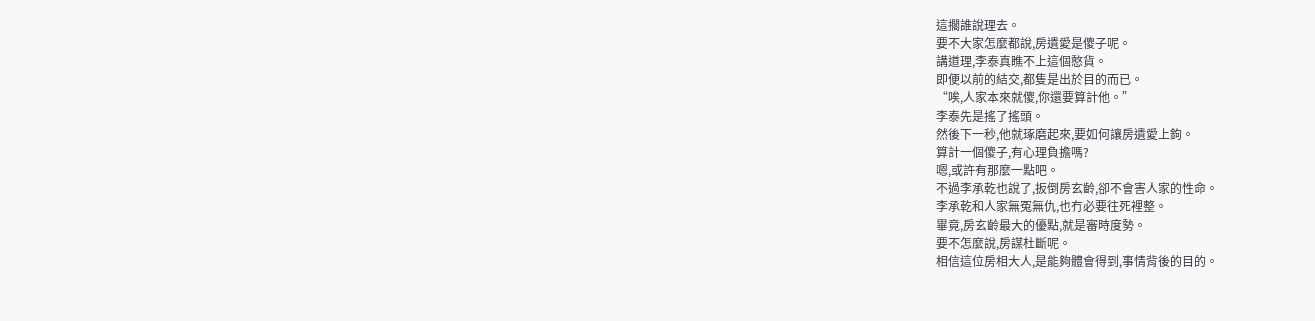這擱誰說理去。
要不大家怎麼都說,房遺愛是傻子呢。
講道理,李泰真瞧不上這個憨貨。
即便以前的結交,都隻是出於目的而已。
“唉,人家本來就傻,你還要算計他。”
李泰先是搖了搖頭。
然後下一秒,他就琢磨起來,要如何讓房遺愛上鉤。
算計一個傻子,有心理負擔嗎?
嗯,或許有那麼一點吧。
不過李承乾也說了,扳倒房玄齡,卻不會害人家的性命。
李承乾和人家無冤無仇,也冇必要往死裡整。
畢竟,房玄齡最大的優點,就是審時度勢。
要不怎麼說,房謀杜斷呢。
相信這位房相大人,是能夠體會得到,事情背後的目的。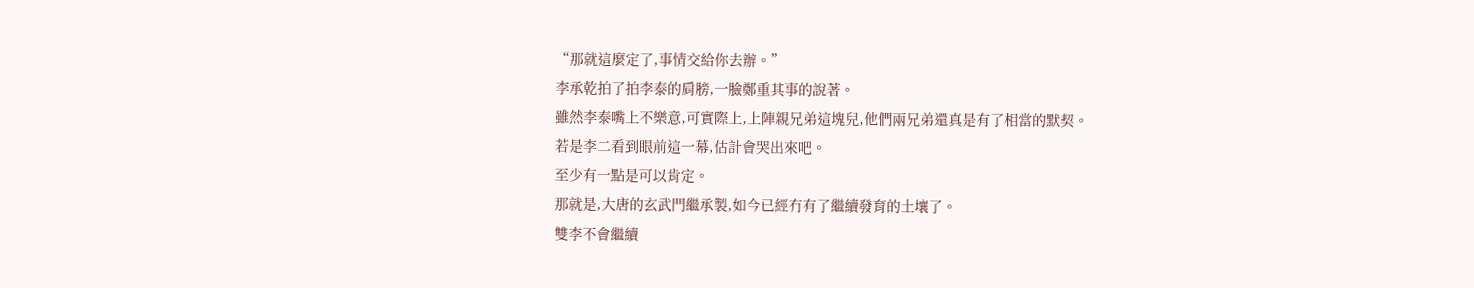“那就這麼定了,事情交給你去辦。”
李承乾拍了拍李泰的肩膀,一臉鄭重其事的說著。
雖然李泰嘴上不樂意,可實際上,上陣親兄弟這塊兒,他們兩兄弟還真是有了相當的默契。
若是李二看到眼前這一幕,估計會哭出來吧。
至少有一點是可以肯定。
那就是,大唐的玄武門繼承製,如今已經冇有了繼續發育的土壤了。
雙李不會繼續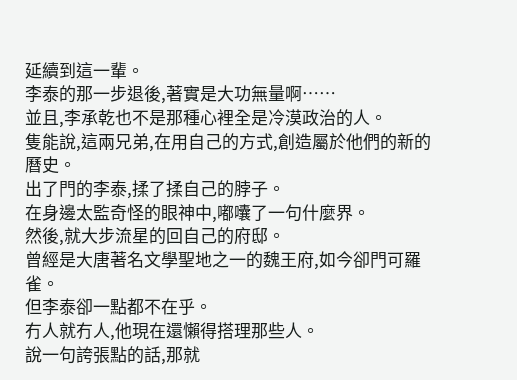延續到這一輩。
李泰的那一步退後,著實是大功無量啊……
並且,李承乾也不是那種心裡全是冷漠政治的人。
隻能說,這兩兄弟,在用自己的方式,創造屬於他們的新的曆史。
出了門的李泰,揉了揉自己的脖子。
在身邊太監奇怪的眼神中,嘟囔了一句什麼界。
然後,就大步流星的回自己的府邸。
曾經是大唐著名文學聖地之一的魏王府,如今卻門可羅雀。
但李泰卻一點都不在乎。
冇人就冇人,他現在還懶得搭理那些人。
說一句誇張點的話,那就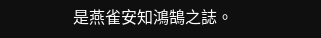是燕雀安知鴻鵠之誌。